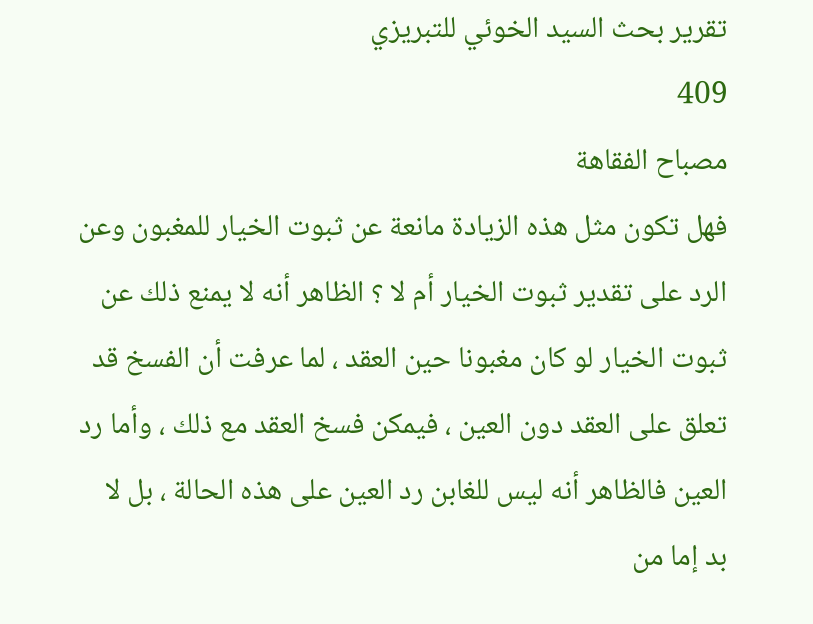تقرير بحث السيد الخوئي للتبريزي
409
مصباح الفقاهة
فهل تكون مثل هذه الزيادة مانعة عن ثبوت الخيار للمغبون وعن الرد على تقدير ثبوت الخيار أم لا ؟ الظاهر أنه لا يمنع ذلك عن ثبوت الخيار لو كان مغبونا حين العقد ، لما عرفت أن الفسخ قد تعلق على العقد دون العين ، فيمكن فسخ العقد مع ذلك ، وأما رد العين فالظاهر أنه ليس للغابن رد العين على هذه الحالة ، بل لا بد إما من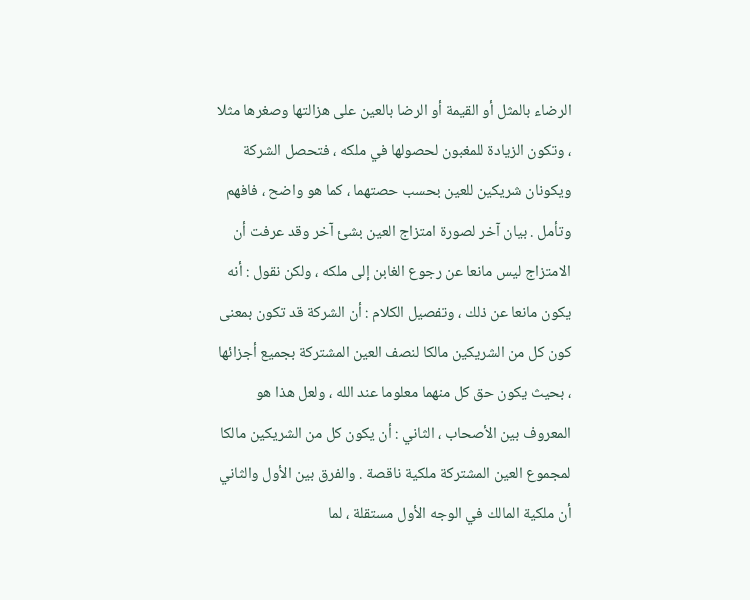الرضاء بالمثل أو القيمة أو الرضا بالعين على هزالتها وصغرها مثلا ، وتكون الزيادة للمغبون لحصولها في ملكه ، فتحصل الشركة ويكونان شريكين للعين بحسب حصتهما ، كما هو واضح ، فافهم وتأمل . بيان آخر لصورة امتزاج العين بشئ آخر وقد عرفت أن الامتزاج ليس مانعا عن رجوع الغابن إلى ملكه ، ولكن نقول : أنه يكون مانعا عن ذلك ، وتفصيل الكلام : أن الشركة قد تكون بمعنى كون كل من الشريكين مالكا لنصف العين المشتركة بجميع أجزائها ، بحيث يكون حق كل منهما معلوما عند الله ، ولعل هذا هو المعروف بين الأصحاب ، الثاني : أن يكون كل من الشريكين مالكا لمجموع العين المشتركة ملكية ناقصة . والفرق بين الأول والثاني أن ملكية المالك في الوجه الأول مستقلة ، لما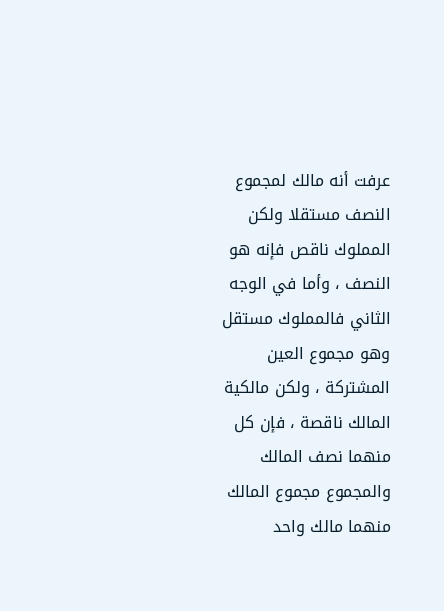عرفت أنه مالك لمجموع النصف مستقلا ولكن المملوك ناقص فإنه هو النصف ، وأما في الوجه الثاني فالمملوك مستقل وهو مجموع العين المشتركة ، ولكن مالكية المالك ناقصة ، فإن كل منهما نصف المالك والمجموع مجموع المالك منهما مالك واحد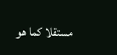مستقلا كما هو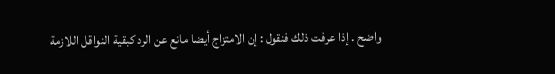واضح . إذا عرفت ذلك فنقول : إن الامتزاج أيضا مانع عن الرد كبقية النواقل اللازمة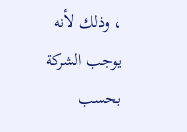، وذلك لأنه يوجب الشركة بحسب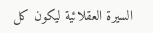السيرة العقلائية ليكون كل